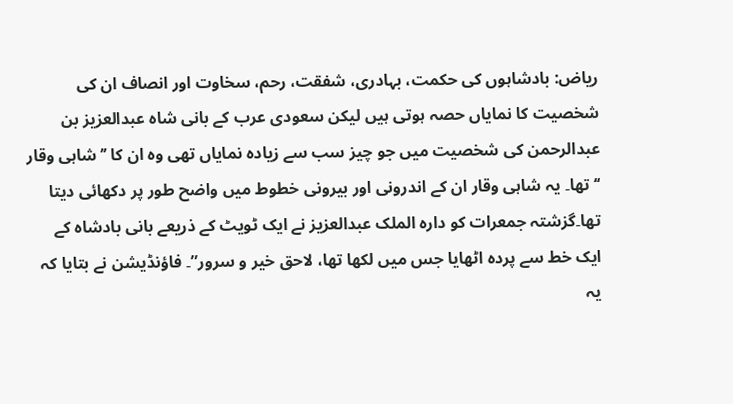ریاض: بادشاہوں کی حکمت، بہادری، شفقت، رحم، سخاوت اور انصاف ان کی شخصیت کا نمایاں حصہ ہوتی ہیں لیکن سعودی عرب کے بانی شاہ عبدالعزیز بن عبدالرحمن کی شخصیت میں جو چیز سب سے زیادہ نمایاں تھی وہ ان کا ’’ شاہی وقار ‘‘ تھا۔ یہ شاہی وقار ان کے اندرونی اور بیرونی خطوط میں واضح طور پر دکھائی دیتا تھا۔گزشتہ جمعرات کو دارہ الملک عبدالعزیز نے ایک ٹویٹ کے ذریعے بانی بادشاہ کے ایک خط سے پردہ اٹھایا جس میں لکھا تھا، لاحق خیر و سرور”۔ فاؤنڈیشن نے بتایا کہ یہ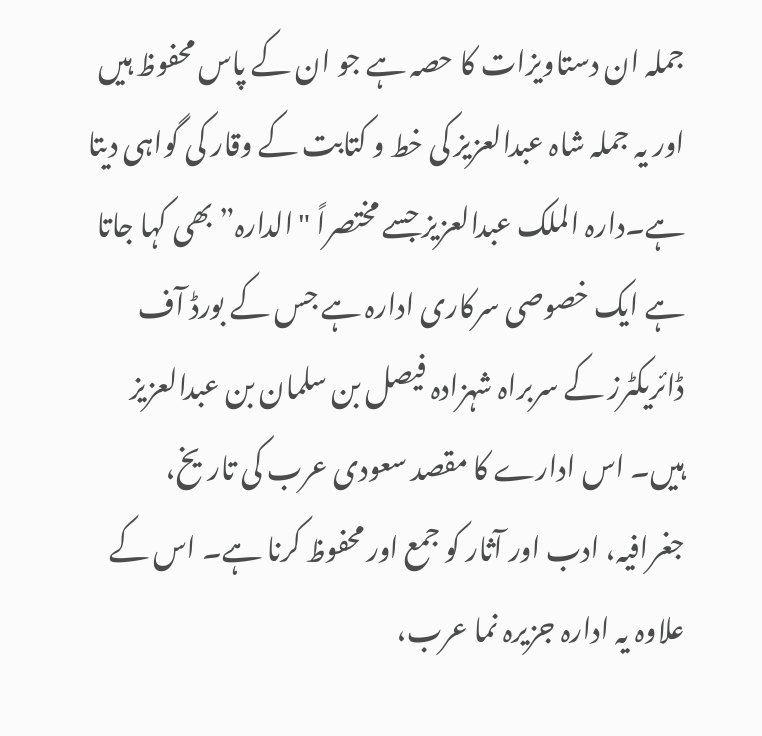جملہ ان دستاویزات کا حصہ ہے جو ان کے پاس محفوظ ہیں اور یہ جملہ شاہ عبدالعزیز کی خط و کتابت کے وقار کی گواہی دیتا ہے۔دارہ الملک عبدالعزیز جسے مختصراً "الدارہ” بھی کہا جاتا ہے ایک خصوصی سرکاری ادارہ ہے جس کے بورڈ آف ڈائریکٹرز کے سربراہ شہزادہ فیصل بن سلمان بن عبدالعزیز ہیں۔ اس ادارے کا مقصد سعودی عرب کی تاریخ، جغرافیہ، ادب اور آثار کو جمع اور محفوظ کرنا ہے۔ اس کے علاوہ یہ ادارہ جزیرہ نما عرب،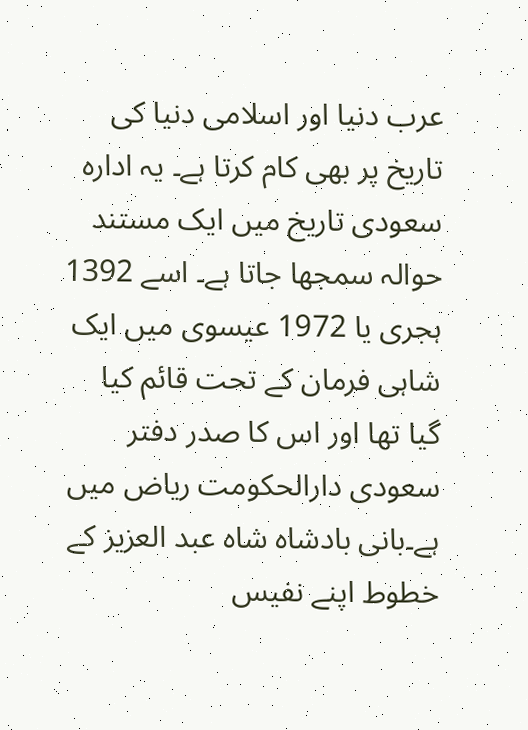عرب دنیا اور اسلامی دنیا کی تاریخ پر بھی کام کرتا ہے۔ یہ ادارہ سعودی تاریخ میں ایک مستند حوالہ سمجھا جاتا ہے۔ اسے 1392 ہجری یا 1972 عیسوی میں ایک شاہی فرمان کے تحت قائم کیا گیا تھا اور اس کا صدر دفتر سعودی دارالحکومت ریاض میں ہے۔بانی بادشاہ شاہ عبد العزیز کے خطوط اپنے نفیس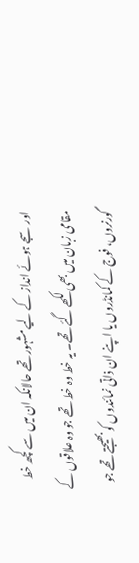اور سجے ہوئے انداز کے لیے مشہور تھے حالانکہ ان میں سے کچھ خط مقامی زبان میں بھی لکھے گئے تھے۔ یہ خط وہ خط تھے جو وہ علاقوں کے گورنروں، فوج کے کمانڈروں یا اپنے ان ذاتی نمائندوں کو بھیجتے تھے جو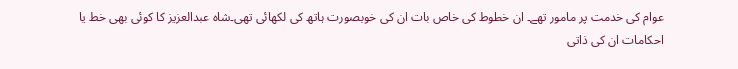عوام کی خدمت پر مامور تھے۔ ان خطوط کی خاص بات ان کی خوبصورت ہاتھ کی لکھائی تھی۔شاہ عبدالعزیز کا کوئی بھی خط یا احکامات ان کی ذاتی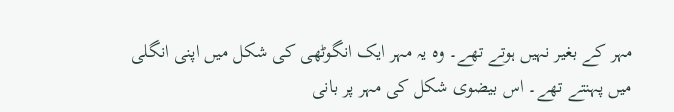مہر کے بغیر نہیں ہوتے تھے۔ وہ یہ مہر ایک انگوٹھی کی شکل میں اپنی انگلی میں پہنتے تھے۔ اس بیضوی شکل کی مہر پر بانی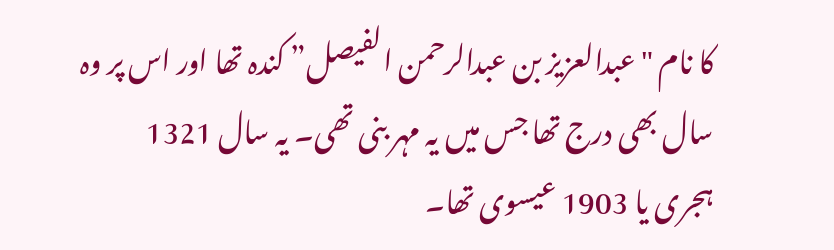کا نام "عبدالعزیز بن عبدالرحمن الفیصل” کندہ تھا اور اس پر وہ سال بھی درج تھا جس میں یہ مہر بنی تھی۔ یہ سال 1321 ہجری یا 1903 عیسوی تھا۔